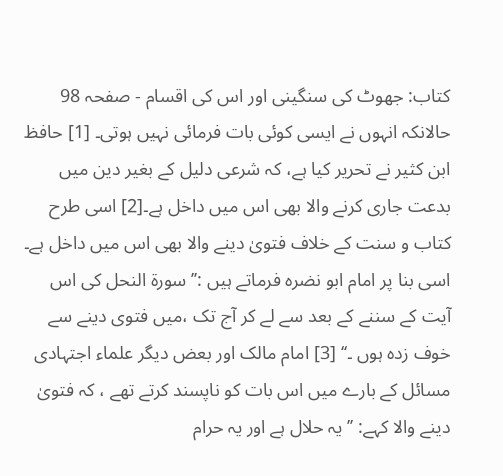کتاب: جھوٹ کی سنگینی اور اس کی اقسام - صفحہ 98
حالانکہ انہوں نے ایسی کوئی بات فرمائی نہیں ہوتی۔ [1] حافظ ابن کثیر نے تحریر کیا ہے، کہ شرعی دلیل کے بغیر دین میں بدعت جاری کرنے والا بھی اس میں داخل ہے۔[2] اسی طرح کتاب و سنت کے خلاف فتویٰ دینے والا بھی اس میں داخل ہے۔ اسی بنا پر امام ابو نضرہ فرماتے ہیں :’’سورۃ النحل کی اس آیت کے سننے کے بعد سے لے کر آج تک ،میں فتوی دینے سے خوف زدہ ہوں ۔‘‘ [3] امام مالک اور بعض دیگر علماء اجتہادی مسائل کے بارے میں اس بات کو ناپسند کرتے تھے ، کہ فتویٰ دینے والا کہے: ’’یہ حلال ہے اور یہ حرام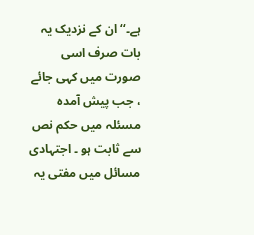ہے۔‘‘ ان کے نزدیک یہ بات صرف اسی صورت میں کہی جائے ، جب پیش آمدہ مسئلہ میں حکم نص سے ثابت ہو ۔ اجتہادی مسائل میں مفتی یہ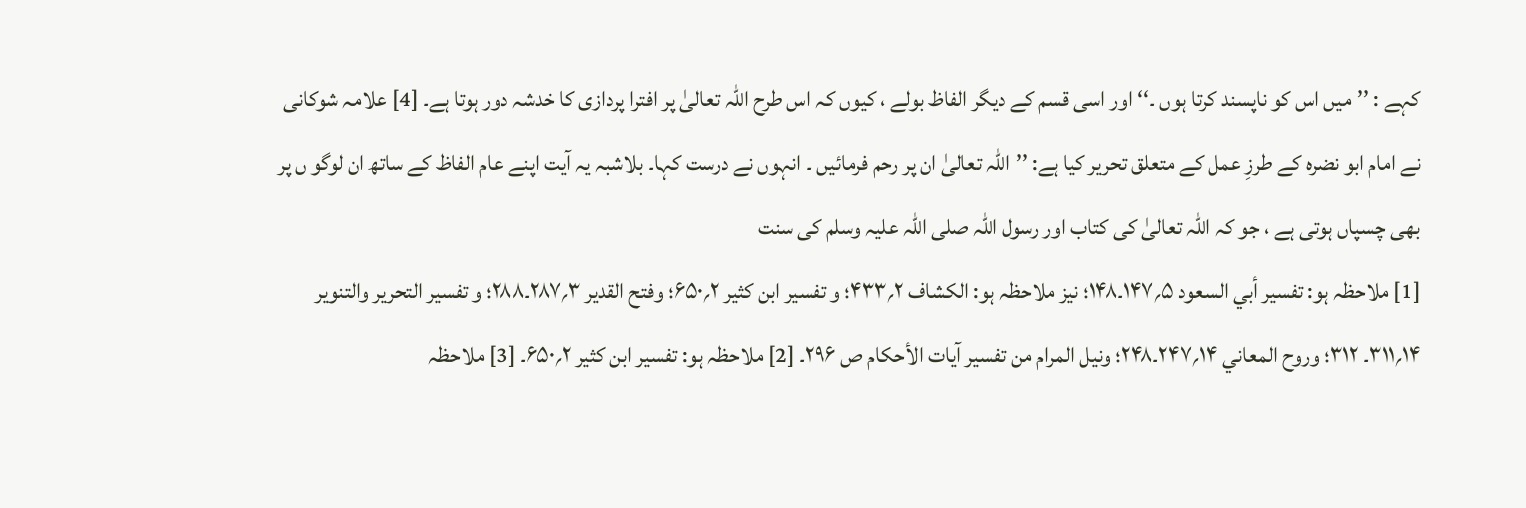کہے : ’’میں اس کو ناپسند کرتا ہوں ۔‘‘ اور اسی قسم کے دیگر الفاظ بولے ، کیوں کہ اس طرح اللہ تعالیٰ پر افترا پردازی کا خدشہ دور ہوتا ہے۔ [4] علامہ شوکانی نے امام ابو نضرہ کے طرزِ عمل کے متعلق تحریر کیا ہے: ’’اللہ تعالیٰ ان پر رحم فرمائیں ۔ انہوں نے درست کہا۔ بلاشبہ یہ آیت اپنے عام الفاظ کے ساتھ ان لوگو ں پر بھی چسپاں ہوتی ہے ، جو کہ اللہ تعالیٰ کی کتاب اور رسول اللہ صلی اللہ علیہ وسلم کی سنت
[1] ملاحظہ ہو: تفسیر أبي السعود ۵؍۱۴۷۔۱۴۸؛ نیز ملاحظہ ہو: الکشاف ۲؍۴۳۳؛ و تفسیر ابن کثیر ۲؍۶۵۰؛ وفتح القدیر ۳؍۲۸۷۔۲۸۸؛ و تفسیر التحریر والتنویر ۱۴؍۳۱۱۔ ۳۱۲؛ وروح المعاني ۱۴؍۲۴۷۔۲۴۸؛ ونیل المرام من تفسیر آیات الأحکام ص ۲۹۶۔ [2] ملاحظہ ہو: تفسیر ابن کثیر ۲؍۶۵۰۔ [3] ملاحظہ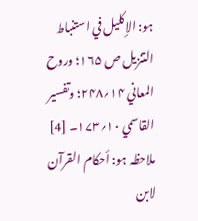ہو: الإکلیل في استنباط التنزیل ص ۱۶۵؛ وروح المعاني ۱۴؍۲۴۸؛ وتفسیر القاسمي ۱۰؍۱۷۳۔ [4] ملاحظہ ہو: أحکام القرآن لابن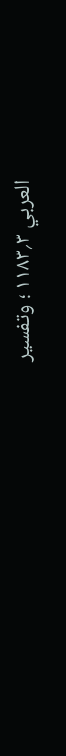العربي ۳؍۱۱۸۳ ؛ وتفسیر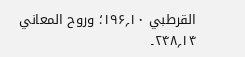القرطبي ۱۰؍۱۹۶؛ وروح المعاني ۱۴؍۲۴۸۔